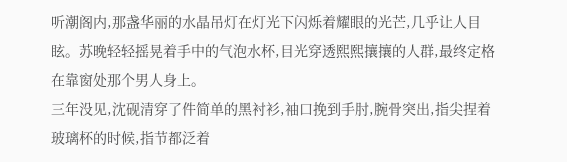听潮阁内,那盏华丽的水晶吊灯在灯光下闪烁着耀眼的光芒,几乎让人目眩。苏晚轻轻摇晃着手中的气泡水杯,目光穿透熙熙攘攘的人群,最终定格在靠窗处那个男人身上。
三年没见,沈砚清穿了件简单的黑衬衫,袖口挽到手肘,腕骨突出,指尖捏着玻璃杯的时候,指节都泛着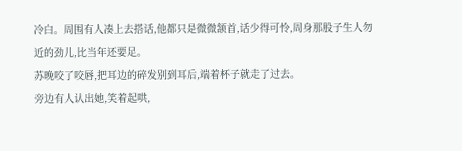冷白。周围有人凑上去搭话,他都只是微微颔首,话少得可怜,周身那股子生人勿近的劲儿,比当年还要足。
苏晚咬了咬唇,把耳边的碎发别到耳后,端着杯子就走了过去。
旁边有人认出她,笑着起哄,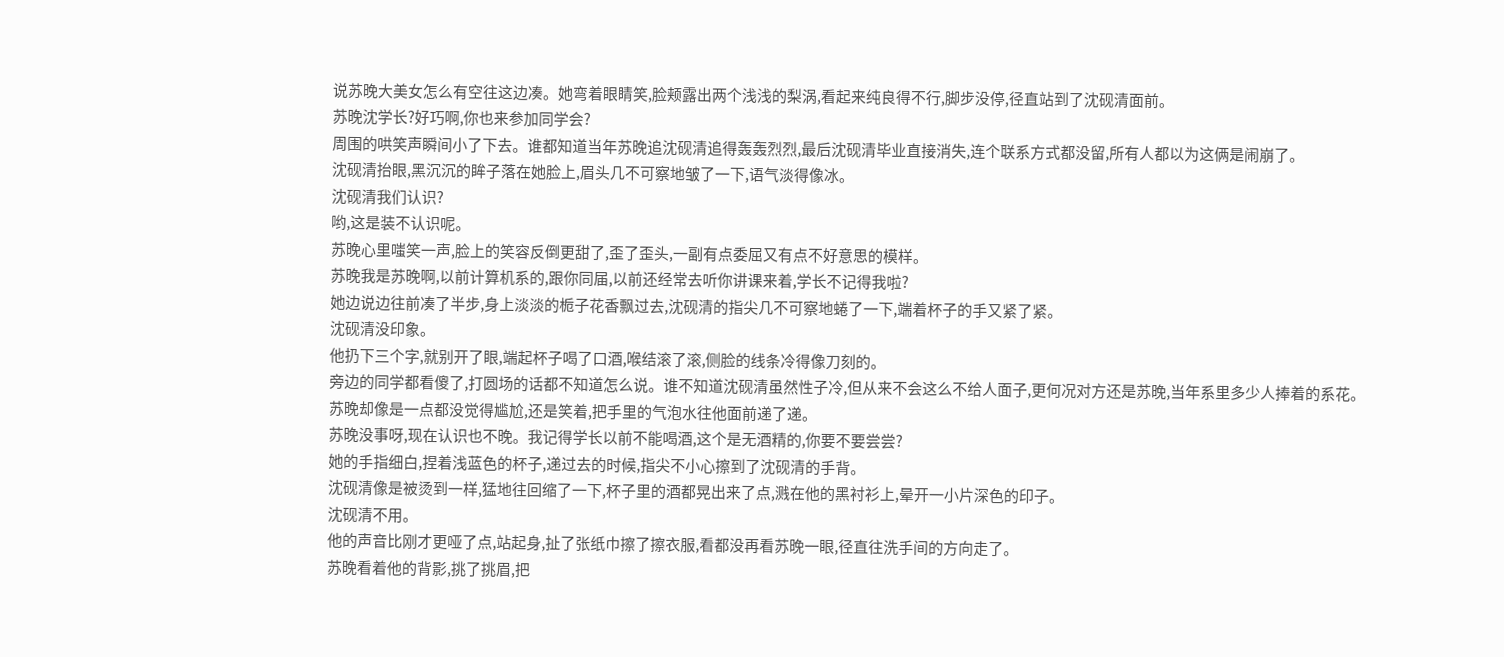说苏晚大美女怎么有空往这边凑。她弯着眼睛笑,脸颊露出两个浅浅的梨涡,看起来纯良得不行,脚步没停,径直站到了沈砚清面前。
苏晚沈学长?好巧啊,你也来参加同学会?
周围的哄笑声瞬间小了下去。谁都知道当年苏晚追沈砚清追得轰轰烈烈,最后沈砚清毕业直接消失,连个联系方式都没留,所有人都以为这俩是闹崩了。
沈砚清抬眼,黑沉沉的眸子落在她脸上,眉头几不可察地皱了一下,语气淡得像冰。
沈砚清我们认识?
哟,这是装不认识呢。
苏晚心里嗤笑一声,脸上的笑容反倒更甜了,歪了歪头,一副有点委屈又有点不好意思的模样。
苏晚我是苏晚啊,以前计算机系的,跟你同届,以前还经常去听你讲课来着,学长不记得我啦?
她边说边往前凑了半步,身上淡淡的栀子花香飘过去,沈砚清的指尖几不可察地蜷了一下,端着杯子的手又紧了紧。
沈砚清没印象。
他扔下三个字,就别开了眼,端起杯子喝了口酒,喉结滚了滚,侧脸的线条冷得像刀刻的。
旁边的同学都看傻了,打圆场的话都不知道怎么说。谁不知道沈砚清虽然性子冷,但从来不会这么不给人面子,更何况对方还是苏晚,当年系里多少人捧着的系花。
苏晚却像是一点都没觉得尴尬,还是笑着,把手里的气泡水往他面前递了递。
苏晚没事呀,现在认识也不晚。我记得学长以前不能喝酒,这个是无酒精的,你要不要尝尝?
她的手指细白,捏着浅蓝色的杯子,递过去的时候,指尖不小心擦到了沈砚清的手背。
沈砚清像是被烫到一样,猛地往回缩了一下,杯子里的酒都晃出来了点,溅在他的黑衬衫上,晕开一小片深色的印子。
沈砚清不用。
他的声音比刚才更哑了点,站起身,扯了张纸巾擦了擦衣服,看都没再看苏晚一眼,径直往洗手间的方向走了。
苏晚看着他的背影,挑了挑眉,把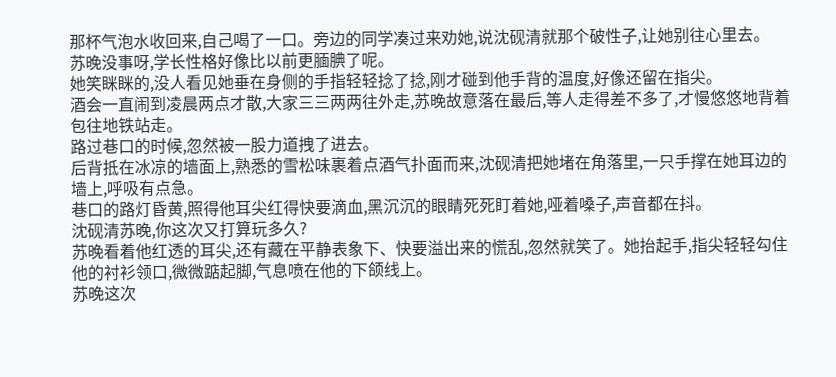那杯气泡水收回来,自己喝了一口。旁边的同学凑过来劝她,说沈砚清就那个破性子,让她别往心里去。
苏晚没事呀,学长性格好像比以前更腼腆了呢。
她笑眯眯的,没人看见她垂在身侧的手指轻轻捻了捻,刚才碰到他手背的温度,好像还留在指尖。
酒会一直闹到凌晨两点才散,大家三三两两往外走,苏晚故意落在最后,等人走得差不多了,才慢悠悠地背着包往地铁站走。
路过巷口的时候,忽然被一股力道拽了进去。
后背抵在冰凉的墙面上,熟悉的雪松味裹着点酒气扑面而来,沈砚清把她堵在角落里,一只手撑在她耳边的墙上,呼吸有点急。
巷口的路灯昏黄,照得他耳尖红得快要滴血,黑沉沉的眼睛死死盯着她,哑着嗓子,声音都在抖。
沈砚清苏晚,你这次又打算玩多久?
苏晚看着他红透的耳尖,还有藏在平静表象下、快要溢出来的慌乱,忽然就笑了。她抬起手,指尖轻轻勾住他的衬衫领口,微微踮起脚,气息喷在他的下颌线上。
苏晚这次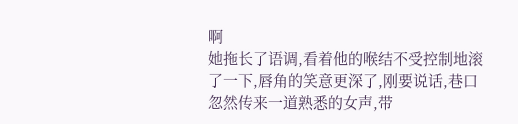啊
她拖长了语调,看着他的喉结不受控制地滚了一下,唇角的笑意更深了,刚要说话,巷口忽然传来一道熟悉的女声,带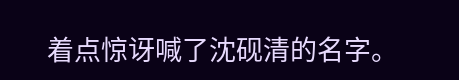着点惊讶喊了沈砚清的名字。